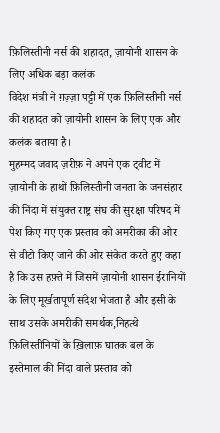फ़िलिस्तीनी नर्स की शहादत, ज़ायोनी शासन के लिए अधिक बड़ा कलंक
विदेश मंत्री ने ग़ज़्ज़ा पट्टी में एक फ़िलिस्तीनी नर्स की शहादत को ज़ायोनी शासन के लिए एक और कलंक बताया है।
मुहम्मद जवाद ज़रीफ़ ने अपने एक ट्वीट में ज़ायोनी के हाथों फ़िलिस्तीनी जनता के जनसंहार की निंदा में संयुक्त राष्ट्र संघ की सुरक्षा परिषद में पेश किए गए एक प्रस्ताव को अमरीका की ओर से वीटो किए जाने की ओर संकेत करते हुए कहा है कि उस हफ़्ते में जिसमें ज़ायोनी शासन ईरानियों के लिए मूर्खतापूर्ण संदेश भेजता है और इसी के साथ उसके अमरीकी समर्थक,निहत्थे फ़िलिस्तीनियों के ख़िलाफ़ घातक बल के इस्तेमाल की निंदा वाले प्रस्ताव को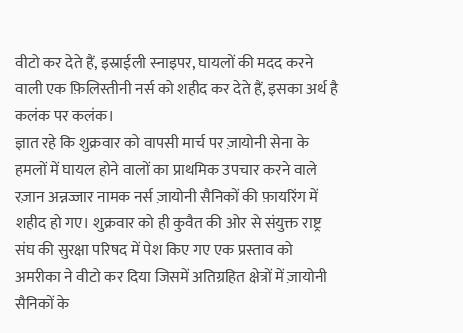वीटो कर देते हैं, इस्राईली स्नाइपर, घायलों की मदद करने वाली एक फ़िलिस्तीनी नर्स को शहीद कर देते हैं, इसका अर्थ है कलंक पर कलंक।
ज्ञात रहे कि शुक्रवार को वापसी मार्च पर ज़ायोनी सेना के हमलों में घायल होने वालों का प्राथमिक उपचार करने वाले रज़ान अन्नज्जार नामक नर्स ज़ायोनी सैनिकों की फ़ायरिंग में शहीद हो गए। शुक्रवार को ही कुवैत की ओर से संयुक्त राष्ट्र संघ की सुरक्षा परिषद में पेश किए गए एक प्रस्ताव को अमरीका ने वीटो कर दिया जिसमें अतिग्रहित क्षेत्रों में ज़ायोनी सैनिकों के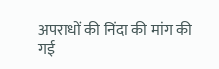अपराधों की निंदा की मांग की गई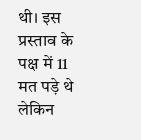थी। इस प्रस्ताव के पक्ष में 11 मत पड़े थे लेकिन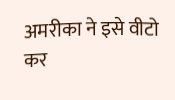अमरीका ने इसे वीटो कर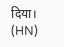दिया। (HN)